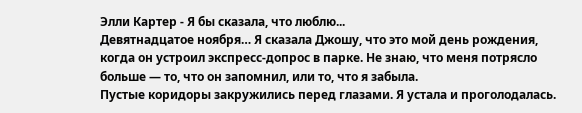Элли Картер - Я бы сказала, что люблю...
Девятнадцатое ноября… Я сказала Джошу, что это мой день рождения, когда он устроил экспресс-допрос в парке. Не знаю, что меня потрясло больше — то, что он запомнил, или то, что я забыла.
Пустые коридоры закружились перед глазами. Я устала и проголодалась.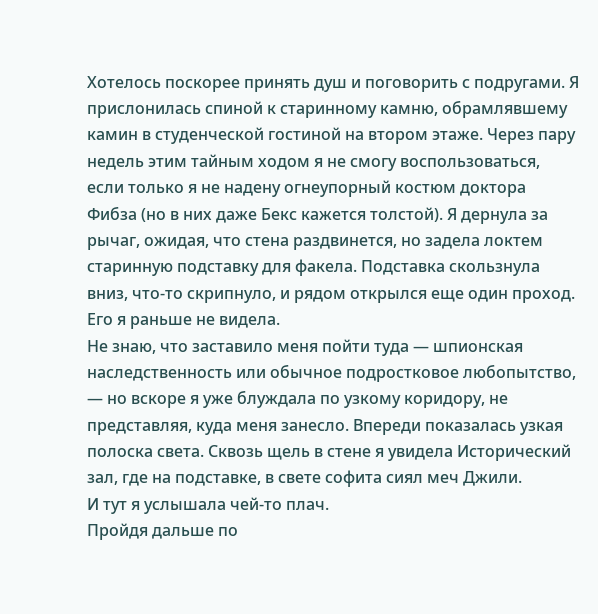Хотелось поскорее принять душ и поговорить с подругами. Я прислонилась спиной к старинному камню, обрамлявшему камин в студенческой гостиной на втором этаже. Через пару недель этим тайным ходом я не смогу воспользоваться, если только я не надену огнеупорный костюм доктора Фибза (но в них даже Бекс кажется толстой). Я дернула за рычаг, ожидая, что стена раздвинется, но задела локтем старинную подставку для факела. Подставка скользнула вниз, что-то скрипнуло, и рядом открылся еще один проход. Его я раньше не видела.
Не знаю, что заставило меня пойти туда — шпионская наследственность или обычное подростковое любопытство, — но вскоре я уже блуждала по узкому коридору, не представляя, куда меня занесло. Впереди показалась узкая полоска света. Сквозь щель в стене я увидела Исторический зал, где на подставке, в свете софита сиял меч Джили.
И тут я услышала чей-то плач.
Пройдя дальше по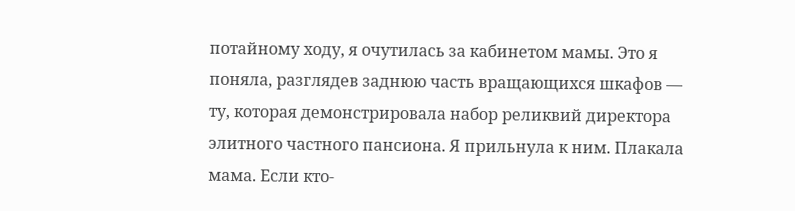потайному ходу, я очутилась за кабинетом мамы. Это я поняла, разглядев заднюю часть вращающихся шкафов — ту, которая демонстрировала набор реликвий директора элитного частного пансиона. Я прильнула к ним. Плакала мама. Если кто-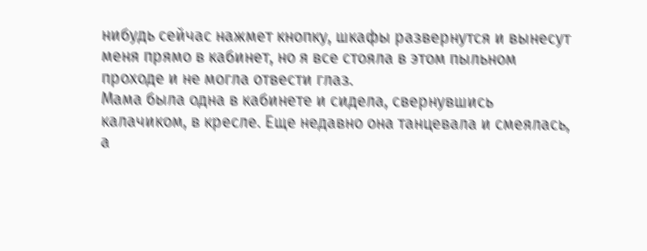нибудь сейчас нажмет кнопку, шкафы развернутся и вынесут меня прямо в кабинет, но я все стояла в этом пыльном проходе и не могла отвести глаз.
Мама была одна в кабинете и сидела, свернувшись калачиком, в кресле. Еще недавно она танцевала и смеялась, а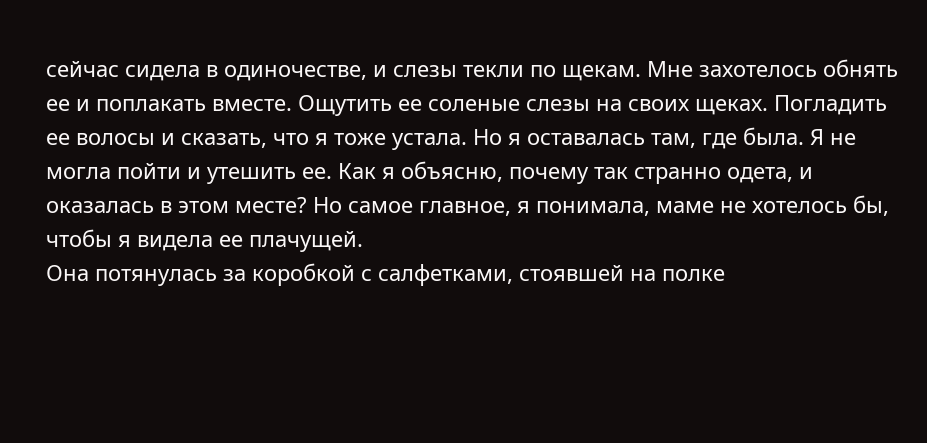сейчас сидела в одиночестве, и слезы текли по щекам. Мне захотелось обнять ее и поплакать вместе. Ощутить ее соленые слезы на своих щеках. Погладить ее волосы и сказать, что я тоже устала. Но я оставалась там, где была. Я не могла пойти и утешить ее. Как я объясню, почему так странно одета, и оказалась в этом месте? Но самое главное, я понимала, маме не хотелось бы, чтобы я видела ее плачущей.
Она потянулась за коробкой с салфетками, стоявшей на полке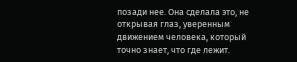позади нее. Она сделала это, не открывая глаз, уверенным движением человека, который точно знает, что где лежит.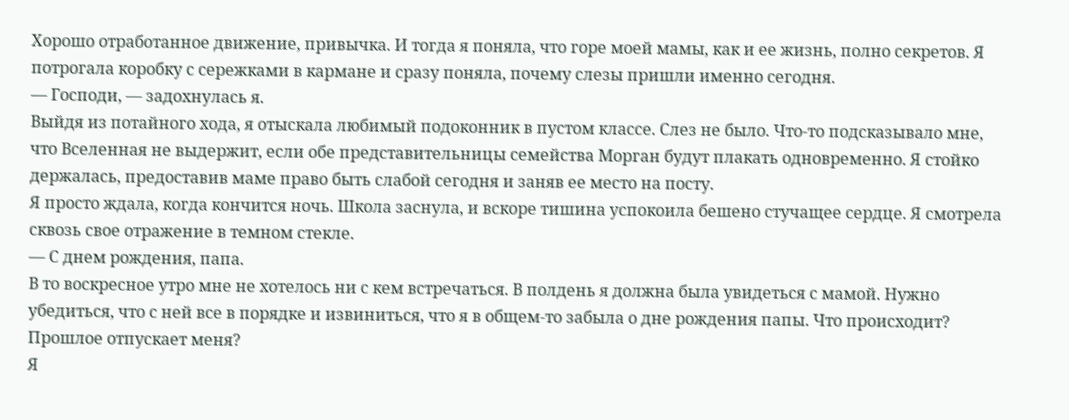Хорошо отработанное движение, привычка. И тогда я поняла, что горе моей мамы, как и ее жизнь, полно секретов. Я потрогала коробку с сережками в кармане и сразу поняла, почему слезы пришли именно сегодня.
— Господи, — задохнулась я.
Выйдя из потайного хода, я отыскала любимый подоконник в пустом классе. Слез не было. Что-то подсказывало мне, что Вселенная не выдержит, если обе представительницы семейства Морган будут плакать одновременно. Я стойко держалась, предоставив маме право быть слабой сегодня и заняв ее место на посту.
Я просто ждала, когда кончится ночь. Школа заснула, и вскоре тишина успокоила бешено стучащее сердце. Я смотрела сквозь свое отражение в темном стекле.
— С днем рождения, папа.
В то воскресное утро мне не хотелось ни с кем встречаться. В полдень я должна была увидеться с мамой. Нужно убедиться, что с ней все в порядке и извиниться, что я в общем-то забыла о дне рождения папы. Что происходит? Прошлое отпускает меня?
Я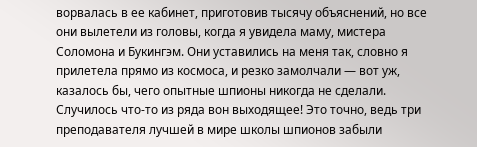ворвалась в ее кабинет, приготовив тысячу объяснений, но все они вылетели из головы, когда я увидела маму, мистера Соломона и Букингэм. Они уставились на меня так, словно я прилетела прямо из космоса, и резко замолчали — вот уж, казалось бы, чего опытные шпионы никогда не сделали. Случилось что-то из ряда вон выходящее! Это точно, ведь три преподавателя лучшей в мире школы шпионов забыли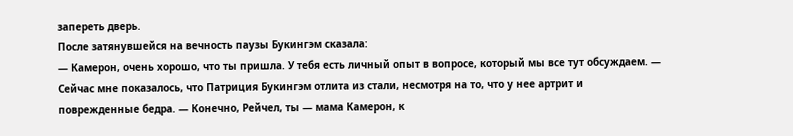запереть дверь.
После затянувшейся на вечность паузы Букингэм сказала:
— Камерон, очень хорошо, что ты пришла. У тебя есть личный опыт в вопросе, который мы все тут обсуждаем. — Сейчас мне показалось, что Патриция Букингэм отлита из стали, несмотря на то, что у нее артрит и поврежденные бедра. — Конечно, Рейчел, ты — мама Камерон, к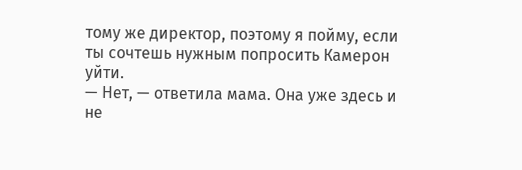тому же директор, поэтому я пойму, если ты сочтешь нужным попросить Камерон уйти.
— Нет, — ответила мама. Она уже здесь и не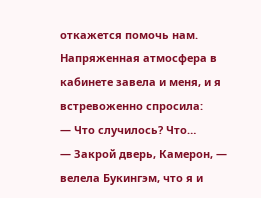откажется помочь нам.
Напряженная атмосфера в кабинете завела и меня, и я встревоженно спросила:
— Что случилось? Что…
— Закрой дверь, Камерон, — велела Букингэм, что я и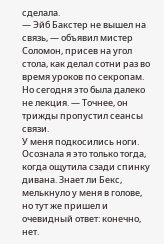сделала.
— Эйб Бакстер не вышел на связь, — объявил мистер Соломон, присев на угол стола, как делал сотни раз во время уроков по секропам. Но сегодня это была далеко не лекция. — Точнее, он трижды пропустил сеансы связи.
У меня подкосились ноги. Осознала я это только тогда, когда ощутила сзади спинку дивана. Знает ли Бекс, мелькнуло у меня в голове, но тут же пришел и очевидный ответ: конечно, нет.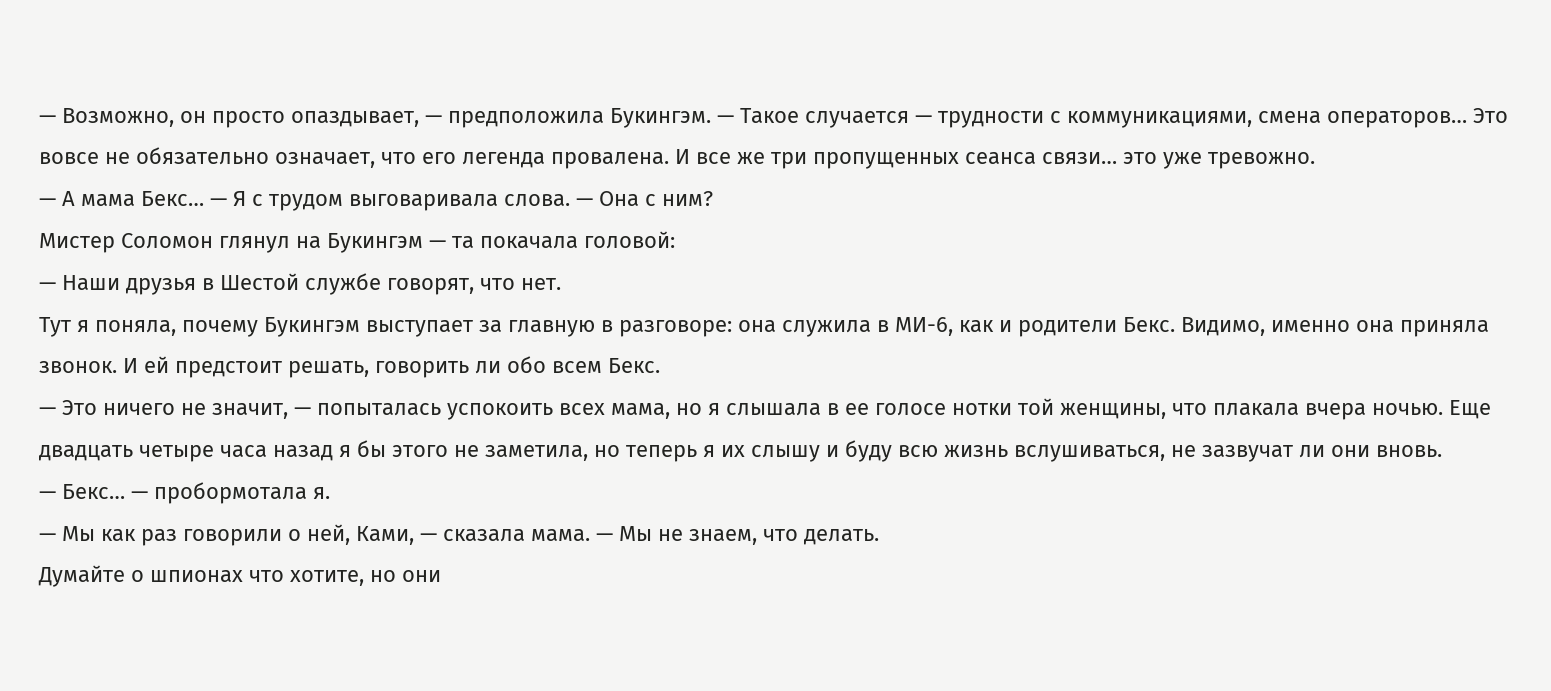— Возможно, он просто опаздывает, — предположила Букингэм. — Такое случается — трудности с коммуникациями, смена операторов… Это вовсе не обязательно означает, что его легенда провалена. И все же три пропущенных сеанса связи… это уже тревожно.
— А мама Бекс… — Я с трудом выговаривала слова. — Она с ним?
Мистер Соломон глянул на Букингэм — та покачала головой:
— Наши друзья в Шестой службе говорят, что нет.
Тут я поняла, почему Букингэм выступает за главную в разговоре: она служила в МИ-6, как и родители Бекс. Видимо, именно она приняла звонок. И ей предстоит решать, говорить ли обо всем Бекс.
— Это ничего не значит, — попыталась успокоить всех мама, но я слышала в ее голосе нотки той женщины, что плакала вчера ночью. Еще двадцать четыре часа назад я бы этого не заметила, но теперь я их слышу и буду всю жизнь вслушиваться, не зазвучат ли они вновь.
— Бекс… — пробормотала я.
— Мы как раз говорили о ней, Ками, — сказала мама. — Мы не знаем, что делать.
Думайте о шпионах что хотите, но они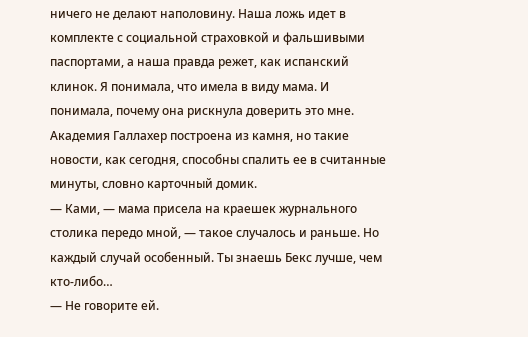ничего не делают наполовину. Наша ложь идет в комплекте с социальной страховкой и фальшивыми паспортами, а наша правда режет, как испанский клинок. Я понимала, что имела в виду мама. И понимала, почему она рискнула доверить это мне. Академия Галлахер построена из камня, но такие новости, как сегодня, способны спалить ее в считанные минуты, словно карточный домик.
— Ками, — мама присела на краешек журнального столика передо мной, — такое случалось и раньше. Но каждый случай особенный. Ты знаешь Бекс лучше, чем кто-либо…
— Не говорите ей.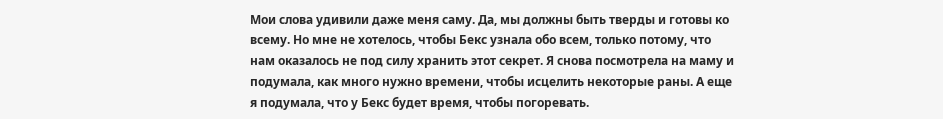Мои слова удивили даже меня саму. Да, мы должны быть тверды и готовы ко всему. Но мне не хотелось, чтобы Бекс узнала обо всем, только потому, что нам оказалось не под силу хранить этот секрет. Я снова посмотрела на маму и подумала, как много нужно времени, чтобы исцелить некоторые раны. А еще я подумала, что у Бекс будет время, чтобы погоревать.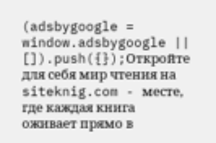(adsbygoogle = window.adsbygoogle || []).push({});Откройте для себя мир чтения на siteknig.com - месте, где каждая книга оживает прямо в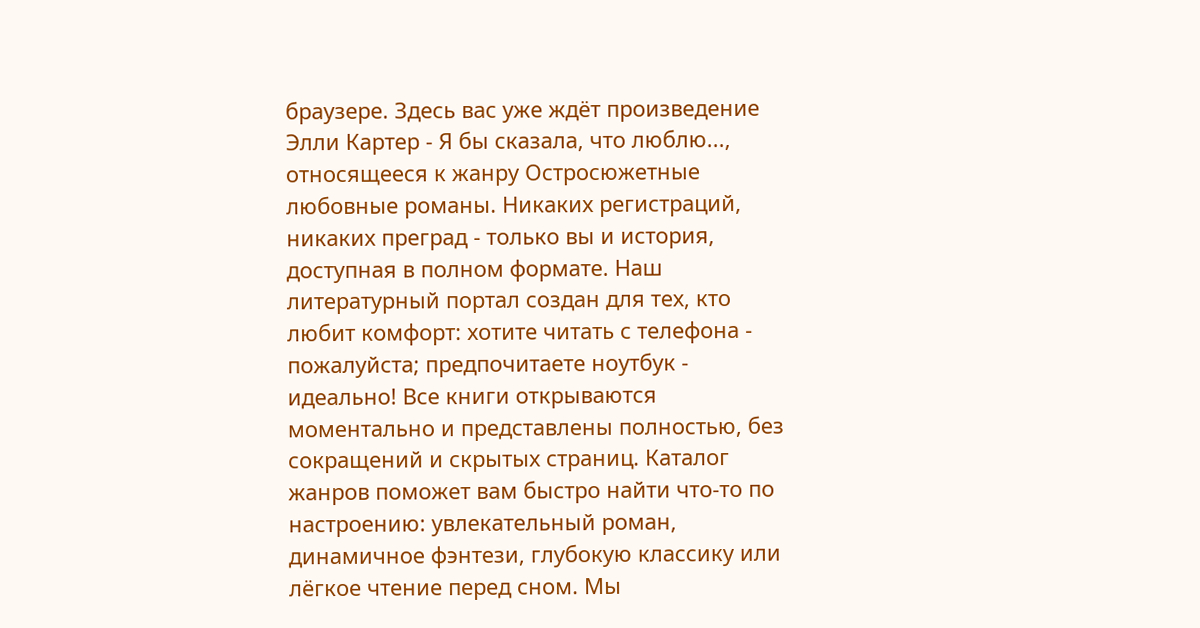браузере. Здесь вас уже ждёт произведение Элли Картер - Я бы сказала, что люблю..., относящееся к жанру Остросюжетные любовные романы. Никаких регистраций, никаких преград - только вы и история, доступная в полном формате. Наш литературный портал создан для тех, кто любит комфорт: хотите читать с телефона - пожалуйста; предпочитаете ноутбук - идеально! Все книги открываются моментально и представлены полностью, без сокращений и скрытых страниц. Каталог жанров поможет вам быстро найти что-то по настроению: увлекательный роман, динамичное фэнтези, глубокую классику или лёгкое чтение перед сном. Мы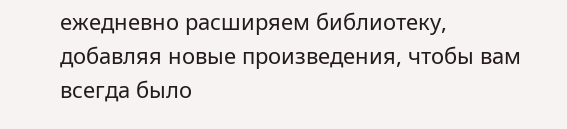ежедневно расширяем библиотеку, добавляя новые произведения, чтобы вам всегда было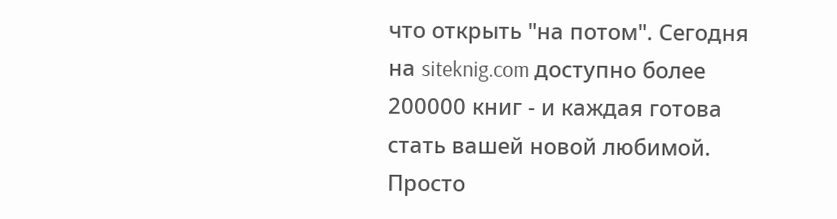что открыть "на потом". Сегодня на siteknig.com доступно более 200000 книг - и каждая готова стать вашей новой любимой. Просто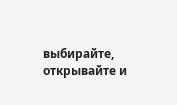выбирайте, открывайте и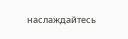наслаждайтесь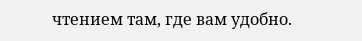чтением там, где вам удобно.